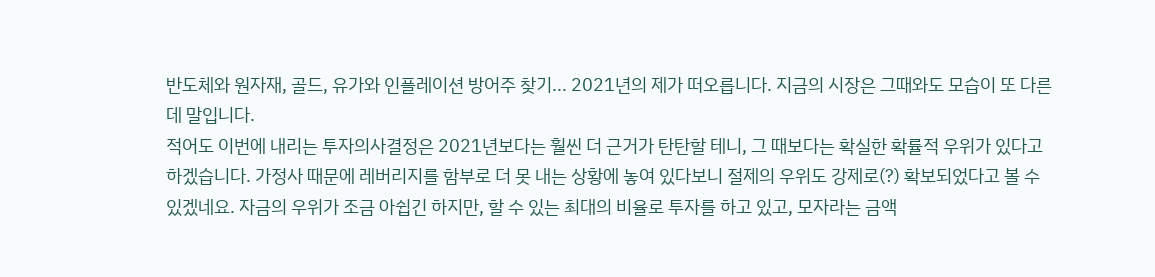반도체와 원자재, 골드, 유가와 인플레이션 방어주 찾기... 2021년의 제가 떠오릅니다. 지금의 시장은 그때와도 모습이 또 다른데 말입니다.
적어도 이번에 내리는 투자의사결정은 2021년보다는 훨씬 더 근거가 탄탄할 테니, 그 때보다는 확실한 확률적 우위가 있다고 하겠습니다. 가정사 때문에 레버리지를 함부로 더 못 내는 상황에 놓여 있다보니 절제의 우위도 강제로(?) 확보되었다고 볼 수 있겠네요. 자금의 우위가 조금 아쉽긴 하지만, 할 수 있는 최대의 비율로 투자를 하고 있고, 모자라는 금액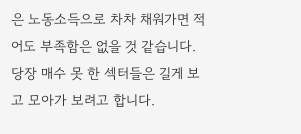은 노동소득으로 차차 채워가면 적어도 부족함은 없을 것 같습니다. 당장 매수 못 한 섹터들은 길게 보고 모아가 보려고 합니다.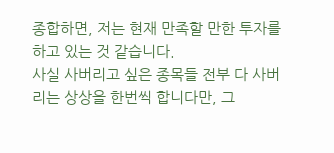종합하면, 저는 현재 만족할 만한 투자를 하고 있는 것 같습니다.
사실 사버리고 싶은 종목들 전부 다 사버리는 상상을 한번씩 합니다만, 그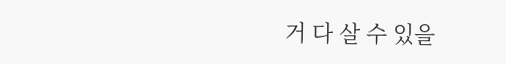거 다 살 수 있을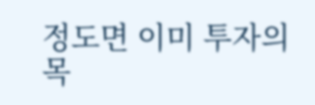정도면 이미 투자의 목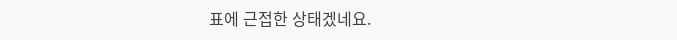표에 근접한 상태겠네요.